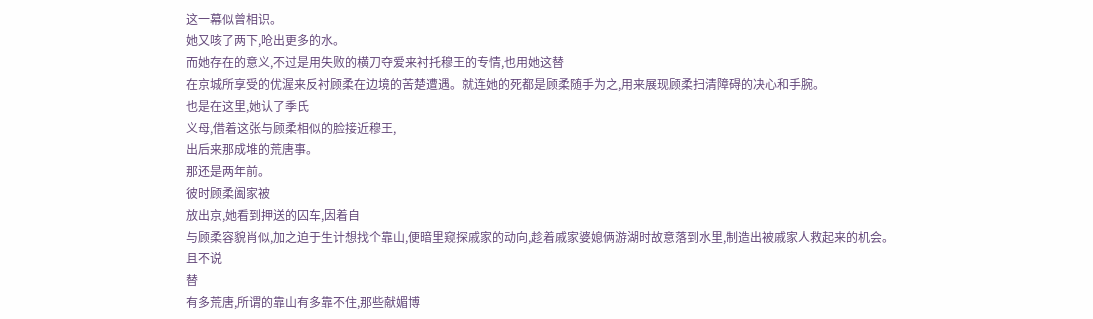这一幕似曾相识。
她又咳了两下,呛出更多的水。
而她存在的意义,不过是用失败的横刀夺爱来衬托穆王的专情,也用她这替
在京城所享受的优渥来反衬顾柔在边境的苦楚遭遇。就连她的死都是顾柔随手为之,用来展现顾柔扫清障碍的决心和手腕。
也是在这里,她认了季氏
义母,借着这张与顾柔相似的脸接近穆王,
出后来那成堆的荒唐事。
那还是两年前。
彼时顾柔阖家被
放出京,她看到押送的囚车,因着自
与顾柔容貌肖似,加之迫于生计想找个靠山,便暗里窥探戚家的动向,趁着戚家婆媳俩游湖时故意落到水里,制造出被戚家人救起来的机会。
且不说
替
有多荒唐,所谓的靠山有多靠不住,那些献媚博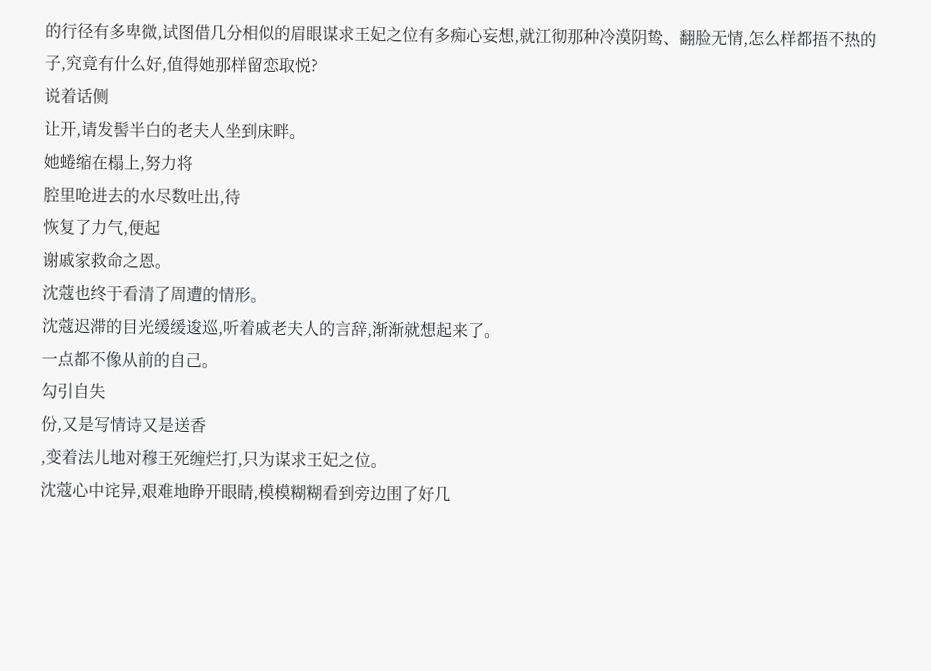的行径有多卑微,试图借几分相似的眉眼谋求王妃之位有多痴心妄想,就江彻那种冷漠阴鸷、翻脸无情,怎么样都捂不热的
子,究竟有什么好,值得她那样留恋取悦?
说着话侧
让开,请发髻半白的老夫人坐到床畔。
她蜷缩在榻上,努力将
腔里呛进去的水尽数吐出,待
恢复了力气,便起
谢戚家救命之恩。
沈蔻也终于看清了周遭的情形。
沈蔻迟滞的目光缓缓逡巡,听着戚老夫人的言辞,渐渐就想起来了。
一点都不像从前的自己。
勾引自失
份,又是写情诗又是送香
,变着法儿地对穆王死缠烂打,只为谋求王妃之位。
沈蔻心中诧异,艰难地睁开眼睛,模模糊糊看到旁边围了好几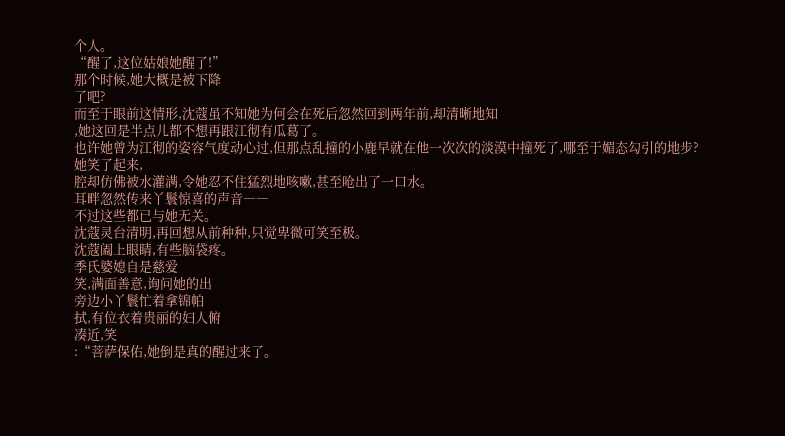个人。
“醒了,这位姑娘她醒了!”
那个时候,她大概是被下降
了吧?
而至于眼前这情形,沈蔻虽不知她为何会在死后忽然回到两年前,却清晰地知
,她这回是半点儿都不想再跟江彻有瓜葛了。
也许她曾为江彻的姿容气度动心过,但那点乱撞的小鹿早就在他一次次的淡漠中撞死了,哪至于媚态勾引的地步?
她笑了起来,
腔却仿佛被水灌满,令她忍不住猛烈地咳嗽,甚至呛出了一口水。
耳畔忽然传来丫鬟惊喜的声音――
不过这些都已与她无关。
沈蔻灵台清明,再回想从前种种,只觉卑微可笑至极。
沈蔻阖上眼睛,有些脑袋疼。
季氏婆媳自是慈爱
笑,满面善意,询问她的出
旁边小丫鬟忙着拿锦帕
拭,有位衣着贵丽的妇人俯
凑近,笑
:“菩萨保佑,她倒是真的醒过来了。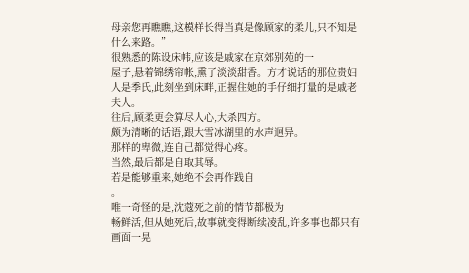母亲您再瞧瞧,这模样长得当真是像顾家的柔儿,只不知是什么来路。”
很熟悉的陈设床帏,应该是戚家在京郊别苑的一
屋子,悬着锦绣帘帐,熏了淡淡甜香。方才说话的那位贵妇人是季氏,此刻坐到床畔,正握住她的手仔细打量的是戚老夫人。
往后,顾柔更会算尽人心,大杀四方。
颇为清晰的话语,跟大雪冰湖里的水声迥异。
那样的卑微,连自己都觉得心疼。
当然,最后都是自取其辱。
若是能够重来,她绝不会再作践自
。
唯一奇怪的是,沈蔻死之前的情节都极为
畅鲜活,但从她死后,故事就变得断续凌乱,许多事也都只有画面一晃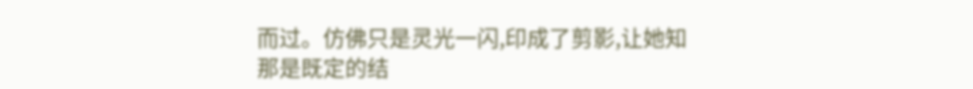而过。仿佛只是灵光一闪,印成了剪影,让她知
那是既定的结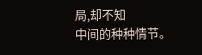局,却不知
中间的种种情节。